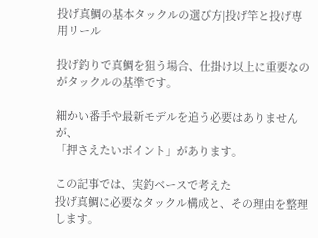投げ真鯛の基本タックルの選び方|投げ竿と投げ専用リール

投げ釣りで真鯛を狙う場合、仕掛け以上に重要なのがタックルの基準です。

細かい番手や最新モデルを追う必要はありませんが、
「押さえたいポイント」があります。

この記事では、実釣ベースで考えた
投げ真鯛に必要なタックル構成と、その理由を整理します。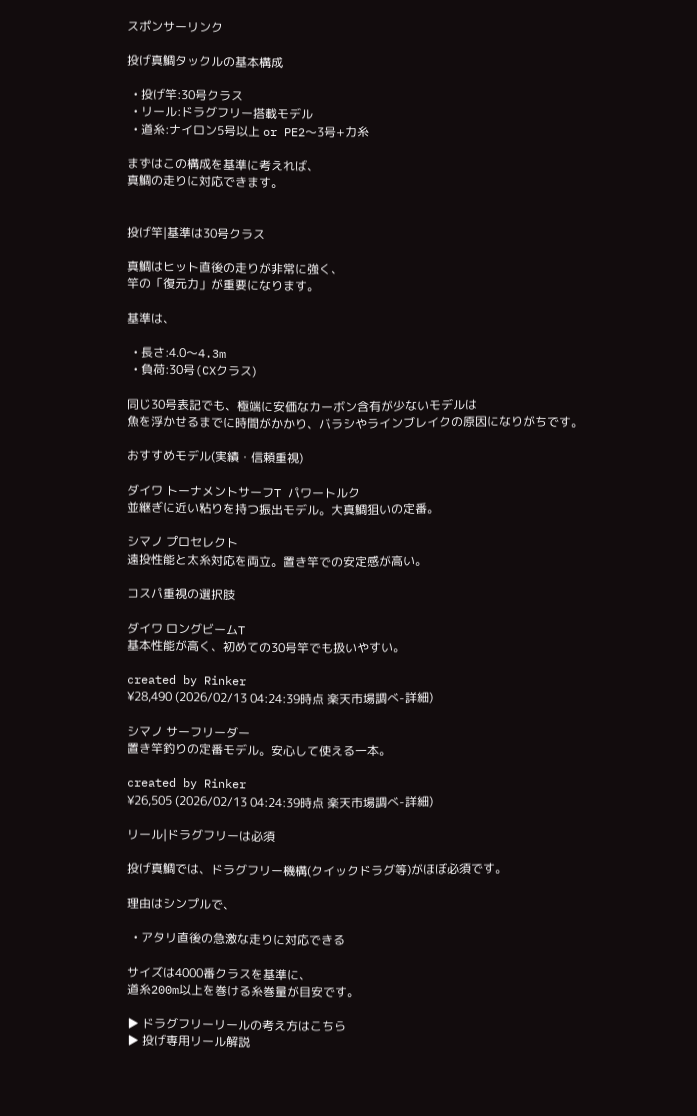スポンサーリンク

投げ真鯛タックルの基本構成

  • 投げ竿:30号クラス
  • リール:ドラグフリー搭載モデル
  • 道糸:ナイロン5号以上 or PE2〜3号+力糸

まずはこの構成を基準に考えれば、
真鯛の走りに対応できます。


投げ竿|基準は30号クラス

真鯛はヒット直後の走りが非常に強く、
竿の「復元力」が重要になります。

基準は、

  • 長さ:4.0〜4.3m
  • 負荷:30号(CXクラス)

同じ30号表記でも、極端に安価なカーボン含有が少ないモデルは
魚を浮かせるまでに時間がかかり、バラシやラインブレイクの原因になりがちです。

おすすめモデル(実績・信頼重視)

ダイワ トーナメントサーフT パワートルク
並継ぎに近い粘りを持つ振出モデル。大真鯛狙いの定番。

シマノ プロセレクト
遠投性能と太糸対応を両立。置き竿での安定感が高い。

コスパ重視の選択肢

ダイワ ロングビームT
基本性能が高く、初めての30号竿でも扱いやすい。

created by Rinker
¥28,490 (2026/02/13 04:24:39時点 楽天市場調べ-詳細)

シマノ サーフリーダー
置き竿釣りの定番モデル。安心して使える一本。

created by Rinker
¥26,505 (2026/02/13 04:24:39時点 楽天市場調べ-詳細)

リール|ドラグフリーは必須

投げ真鯛では、ドラグフリー機構(クイックドラグ等)がほぼ必須です。

理由はシンプルで、

  • アタリ直後の急激な走りに対応できる

サイズは4000番クラスを基準に、
道糸200m以上を巻ける糸巻量が目安です。

▶ ドラグフリーリールの考え方はこちら
▶ 投げ専用リール解説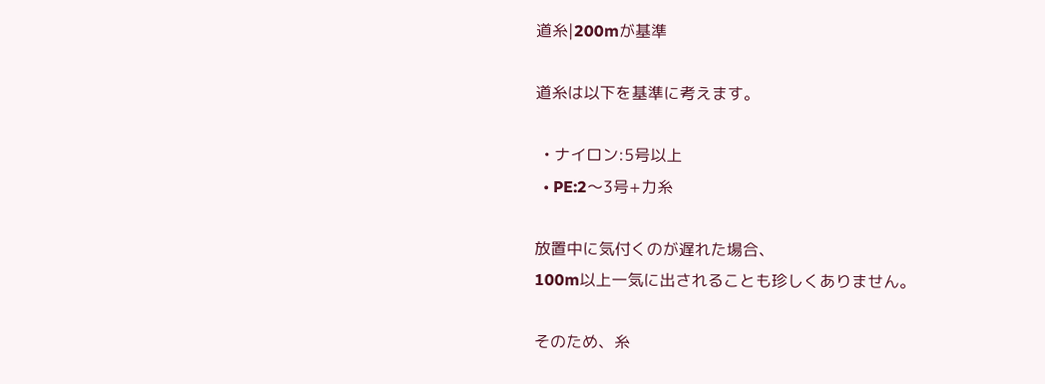道糸|200mが基準

道糸は以下を基準に考えます。

  • ナイロン:5号以上
  • PE:2〜3号+力糸

放置中に気付くのが遅れた場合、
100m以上一気に出されることも珍しくありません。

そのため、糸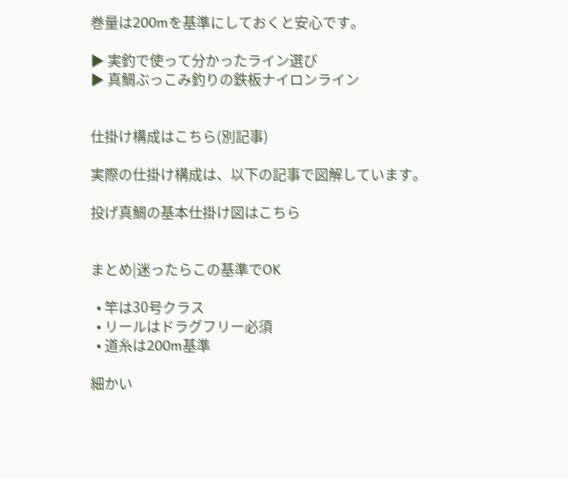巻量は200mを基準にしておくと安心です。

▶ 実釣で使って分かったライン選び
▶ 真鯛ぶっこみ釣りの鉄板ナイロンライン


仕掛け構成はこちら(別記事)

実際の仕掛け構成は、以下の記事で図解しています。

投げ真鯛の基本仕掛け図はこちら


まとめ|迷ったらこの基準でOK

  • 竿は30号クラス
  • リールはドラグフリー必須
  • 道糸は200m基準

細かい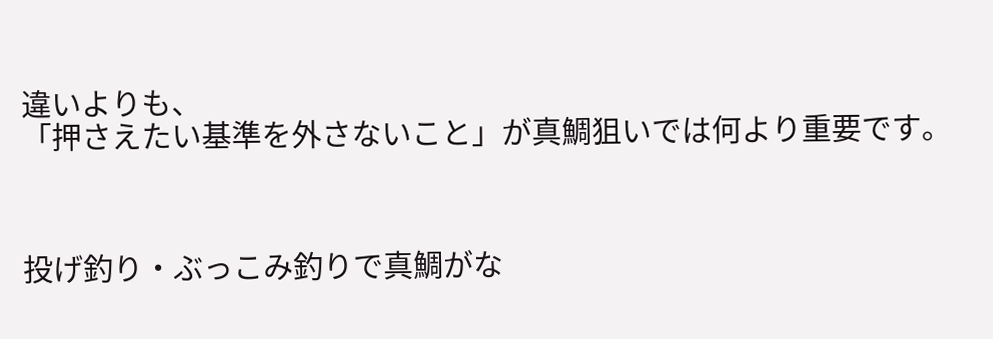違いよりも、
「押さえたい基準を外さないこと」が真鯛狙いでは何より重要です。



投げ釣り・ぶっこみ釣りで真鯛がな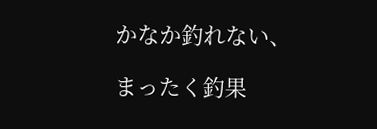かなか釣れない、

まったく釣果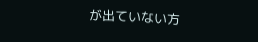が出ていない方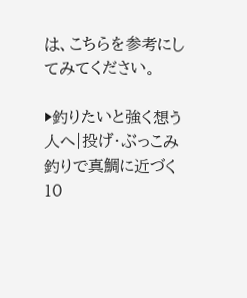は、こちらを参考にしてみてください。

▶釣りたいと強く想う人へ|投げ・ぶっこみ釣りで真鯛に近づく10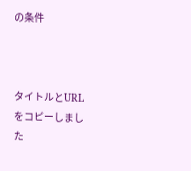の条件



タイトルとURLをコピーしました